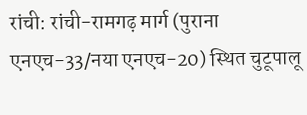रांची: रांची-रामगढ़ मार्ग (पुराना एनएच-33/नया एनएच-20) स्थित चुटूपालू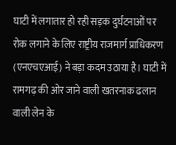घाटी में लगातार हो रही सड़क दुर्घटनाओं पर रोक लगाने के लिए राष्ट्रीय राजमार्ग प्राधिकरण (एनएचएआई) ने बड़ा कदम उठाया है। घाटी में रामगढ़ की ओर जाने वाली खतरनाक ढलान वाली लेन के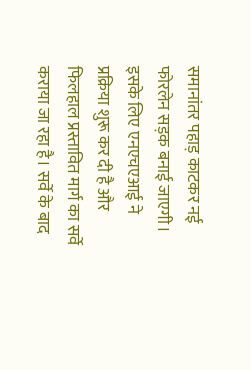समानांतर पहाड़ काटकर नई फोरलेन सड़क बनाई जाएगी। इसके लिए एनएचएआई ने प्रक्रिया शुरू कर दी है और फिलहाल प्रस्तावित मार्ग का सर्वे कराया जा रहा है। सर्वे के बाद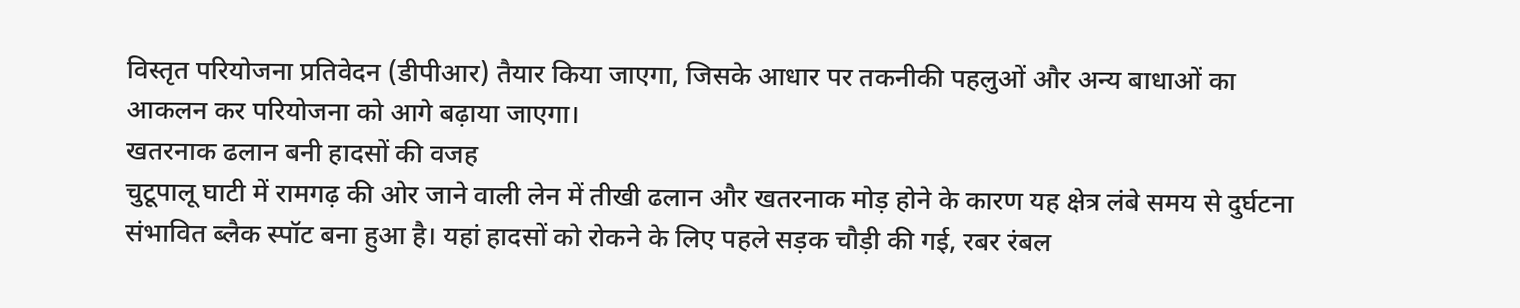विस्तृत परियोजना प्रतिवेदन (डीपीआर) तैयार किया जाएगा, जिसके आधार पर तकनीकी पहलुओं और अन्य बाधाओं का आकलन कर परियोजना को आगे बढ़ाया जाएगा।
खतरनाक ढलान बनी हादसों की वजह
चुटूपालू घाटी में रामगढ़ की ओर जाने वाली लेन में तीखी ढलान और खतरनाक मोड़ होने के कारण यह क्षेत्र लंबे समय से दुर्घटना संभावित ब्लैक स्पॉट बना हुआ है। यहां हादसों को रोकने के लिए पहले सड़क चौड़ी की गई, रबर रंबल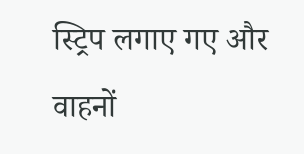स्ट्रिप लगाए गए और वाहनों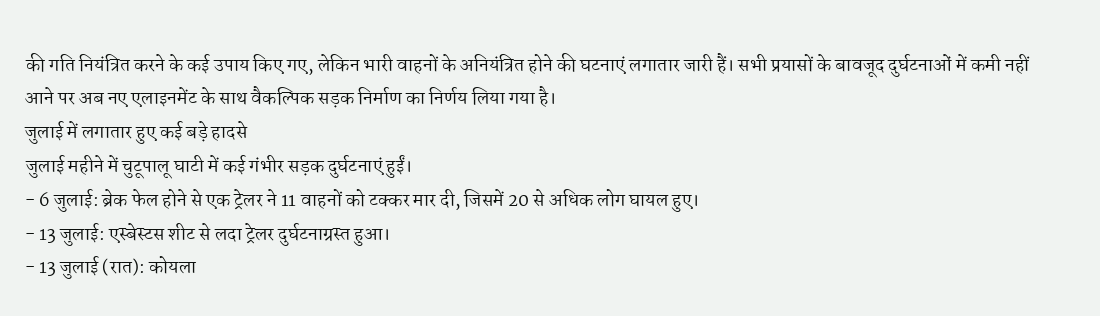की गति नियंत्रित करने के कई उपाय किए गए, लेकिन भारी वाहनों के अनियंत्रित होने की घटनाएं लगातार जारी हैं। सभी प्रयासों के बावजूद दुर्घटनाओं में कमी नहीं आने पर अब नए एलाइनमेंट के साथ वैकल्पिक सड़क निर्माण का निर्णय लिया गया है।
जुलाई में लगातार हुए कई बड़े हादसे
जुलाई महीने में चुटूपालू घाटी में कई गंभीर सड़क दुर्घटनाएं हुईं।
- 6 जुलाई: ब्रेक फेल होने से एक ट्रेलर ने 11 वाहनों को टक्कर मार दी, जिसमें 20 से अधिक लोग घायल हुए।
- 13 जुलाई: एस्बेस्टस शीट से लदा ट्रेलर दुर्घटनाग्रस्त हुआ।
- 13 जुलाई (रात): कोयला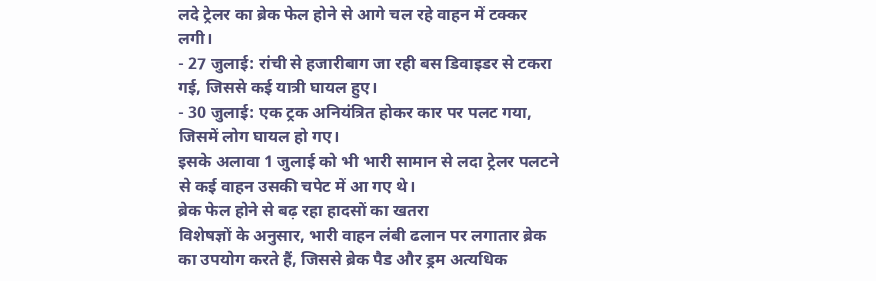लदे ट्रेलर का ब्रेक फेल होने से आगे चल रहे वाहन में टक्कर लगी।
- 27 जुलाई: रांची से हजारीबाग जा रही बस डिवाइडर से टकरा गई, जिससे कई यात्री घायल हुए।
- 30 जुलाई: एक ट्रक अनियंत्रित होकर कार पर पलट गया, जिसमें लोग घायल हो गए।
इसके अलावा 1 जुलाई को भी भारी सामान से लदा ट्रेलर पलटने से कई वाहन उसकी चपेट में आ गए थे।
ब्रेक फेल होने से बढ़ रहा हादसों का खतरा
विशेषज्ञों के अनुसार, भारी वाहन लंबी ढलान पर लगातार ब्रेक का उपयोग करते हैं, जिससे ब्रेक पैड और ड्रम अत्यधिक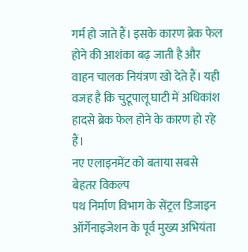गर्म हो जाते हैं। इसके कारण ब्रेक फेल होने की आशंका बढ़ जाती है और वाहन चालक नियंत्रण खो देते हैं। यही वजह है कि चुटूपालू घाटी में अधिकांश हादसे ब्रेक फेल होने के कारण हो रहे हैं।
नए एलाइनमेंट को बताया सबसे बेहतर विकल्प
पथ निर्माण विभाग के सेंट्रल डिजाइन ऑर्गेनाइजेशन के पूर्व मुख्य अभियंता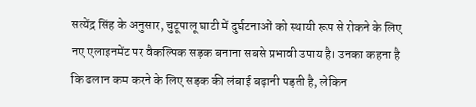सत्येंद्र सिंह के अनुसार, चुटूपालू घाटी में दुर्घटनाओं को स्थायी रूप से रोकने के लिए नए एलाइनमेंट पर वैकल्पिक सड़क बनाना सबसे प्रभावी उपाय है। उनका कहना है कि ढलान कम करने के लिए सड़क की लंबाई बढ़ानी पड़ती है, लेकिन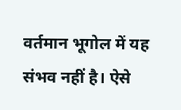वर्तमान भूगोल में यह संभव नहीं है। ऐसे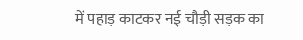में पहाड़ काटकर नई चौड़ी सड़क का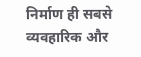निर्माण ही सबसे व्यवहारिक और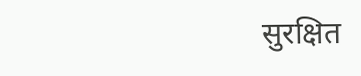सुरक्षित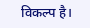विकल्प है।